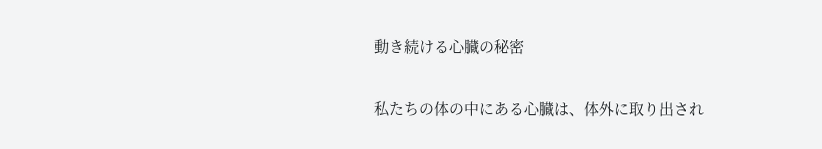動き続ける心臓の秘密

私たちの体の中にある心臓は、体外に取り出され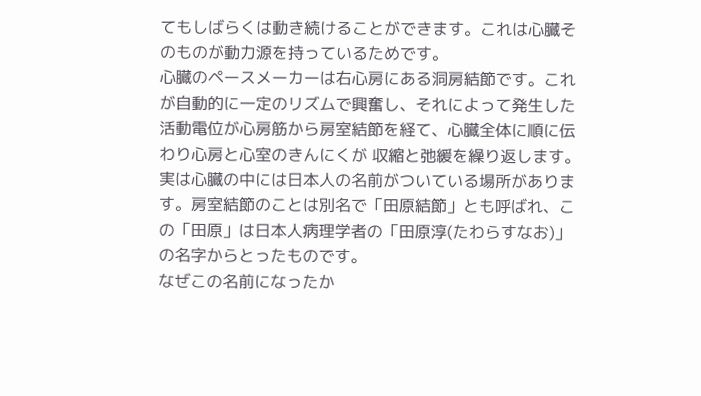てもしばらくは動き続けることができます。これは心臓そのものが動力源を持っているためです。
心臓のペースメーカーは右心房にある洞房結節です。これが自動的に一定のリズムで興奮し、それによって発生した活動電位が心房筋から房室結節を経て、心臓全体に順に伝わり心房と心室のきんにくが 収縮と弛緩を繰り返します。
実は心臓の中には日本人の名前がついている場所があります。房室結節のことは別名で「田原結節」とも呼ばれ、この「田原」は日本人病理学者の「田原淳(たわらすなお)」の名字からとったものです。
なぜこの名前になったか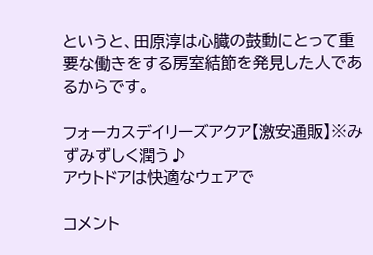というと、田原淳は心臓の鼓動にとって重要な働きをする房室結節を発見した人であるからです。

フォーカスデイリーズアクア【激安通販】※みずみずしく潤う♪
アウトドアは快適なウェアで

コメント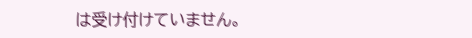は受け付けていません。